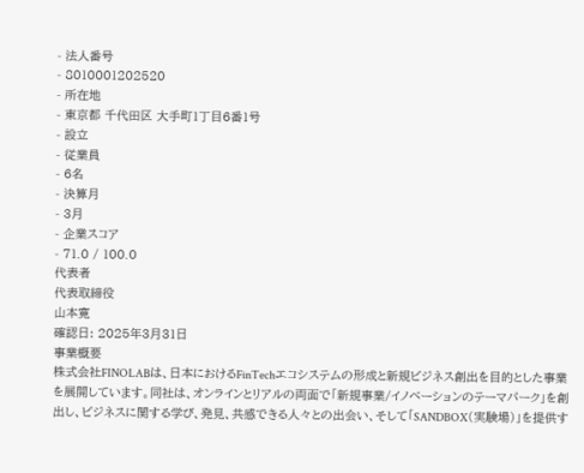- 法人番号
- 8010001202520
- 所在地
- 東京都 千代田区 大手町1丁目6番1号
- 設立
- 従業員
- 6名
- 決算月
- 3月
- 企業スコア
- 71.0 / 100.0
代表者
代表取締役
山本寛
確認日: 2025年3月31日
事業概要
株式会社FINOLABは、日本におけるFinTechエコシステムの形成と新規ビジネス創出を目的とした事業を展開しています。同社は、オンラインとリアルの両面で「新規事業/イノベーションのテーマパーク」を創出し、ビジネスに関する学び、発見、共感できる人々との出会い、そして「SANDBOX(実験場)」を提供す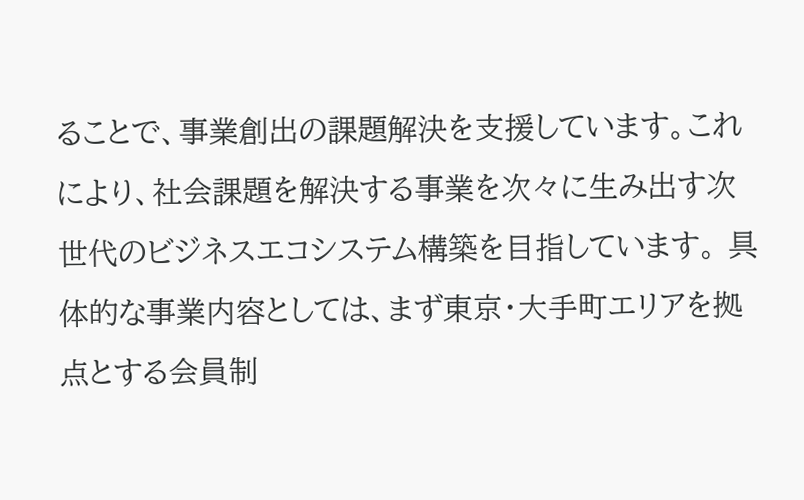ることで、事業創出の課題解決を支援しています。これにより、社会課題を解決する事業を次々に生み出す次世代のビジネスエコシステム構築を目指しています。 具体的な事業内容としては、まず東京・大手町エリアを拠点とする会員制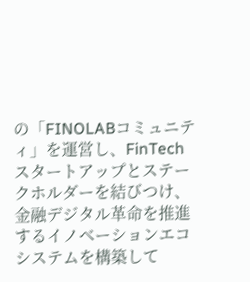の「FINOLABコミュニティ」を運営し、FinTechスタートアップとステークホルダーを結びつけ、金融デジタル革命を推進するイノベーションエコシステムを構築して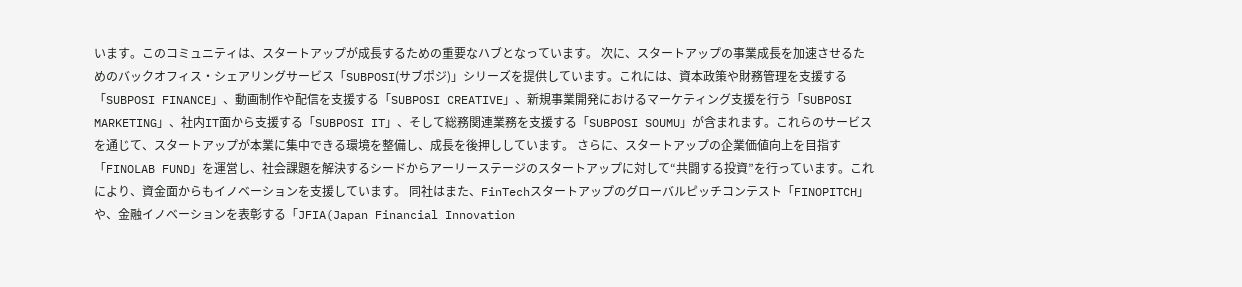います。このコミュニティは、スタートアップが成長するための重要なハブとなっています。 次に、スタートアップの事業成長を加速させるためのバックオフィス・シェアリングサービス「SUBPOSI(サブポジ)」シリーズを提供しています。これには、資本政策や財務管理を支援する「SUBPOSI FINANCE」、動画制作や配信を支援する「SUBPOSI CREATIVE」、新規事業開発におけるマーケティング支援を行う「SUBPOSI MARKETING」、社内IT面から支援する「SUBPOSI IT」、そして総務関連業務を支援する「SUBPOSI SOUMU」が含まれます。これらのサービスを通じて、スタートアップが本業に集中できる環境を整備し、成長を後押ししています。 さらに、スタートアップの企業価値向上を目指す「FINOLAB FUND」を運営し、社会課題を解決するシードからアーリーステージのスタートアップに対して“共闘する投資”を行っています。これにより、資金面からもイノベーションを支援しています。 同社はまた、FinTechスタートアップのグローバルピッチコンテスト「FINOPITCH」や、金融イノベーションを表彰する「JFIA(Japan Financial Innovation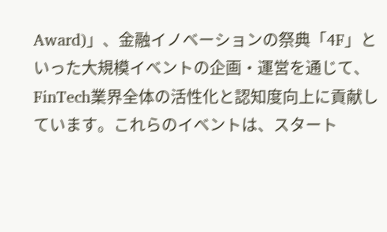Award)」、金融イノベーションの祭典「4F」といった大規模イベントの企画・運営を通じて、FinTech業界全体の活性化と認知度向上に貢献しています。これらのイベントは、スタート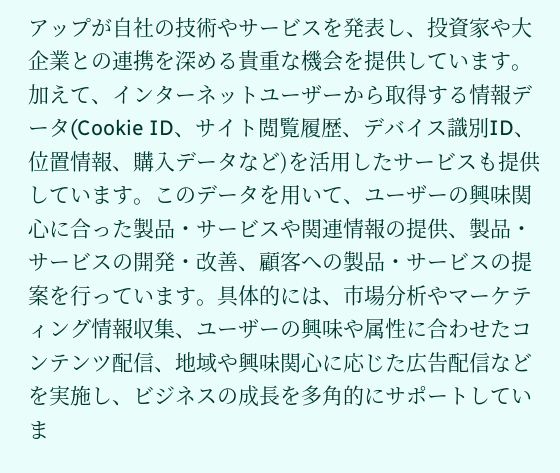アップが自社の技術やサービスを発表し、投資家や大企業との連携を深める貴重な機会を提供しています。 加えて、インターネットユーザーから取得する情報データ(Cookie ID、サイト閲覧履歴、デバイス識別ID、位置情報、購入データなど)を活用したサービスも提供しています。このデータを用いて、ユーザーの興味関心に合った製品・サービスや関連情報の提供、製品・サービスの開発・改善、顧客への製品・サービスの提案を行っています。具体的には、市場分析やマーケティング情報収集、ユーザーの興味や属性に合わせたコンテンツ配信、地域や興味関心に応じた広告配信などを実施し、ビジネスの成長を多角的にサポートしていま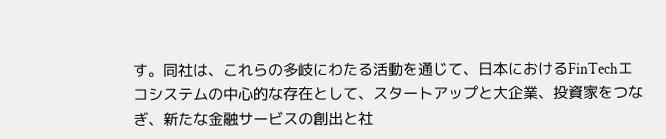す。同社は、これらの多岐にわたる活動を通じて、日本におけるFinTechエコシステムの中心的な存在として、スタートアップと大企業、投資家をつなぎ、新たな金融サービスの創出と社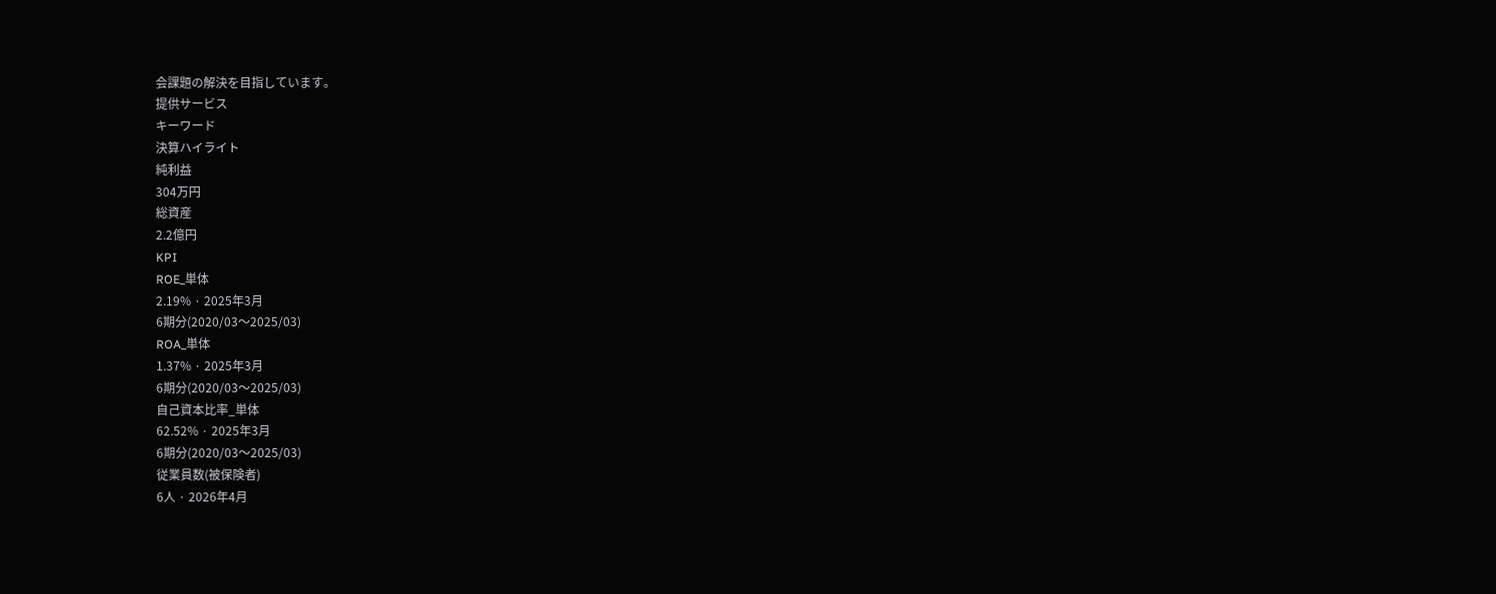会課題の解決を目指しています。
提供サービス
キーワード
決算ハイライト
純利益
304万円
総資産
2.2億円
KPI
ROE_単体
2.19% · 2025年3月
6期分(2020/03〜2025/03)
ROA_単体
1.37% · 2025年3月
6期分(2020/03〜2025/03)
自己資本比率_単体
62.52% · 2025年3月
6期分(2020/03〜2025/03)
従業員数(被保険者)
6人 · 2026年4月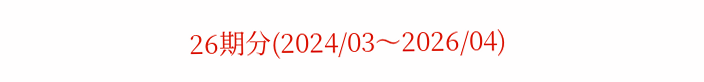26期分(2024/03〜2026/04)